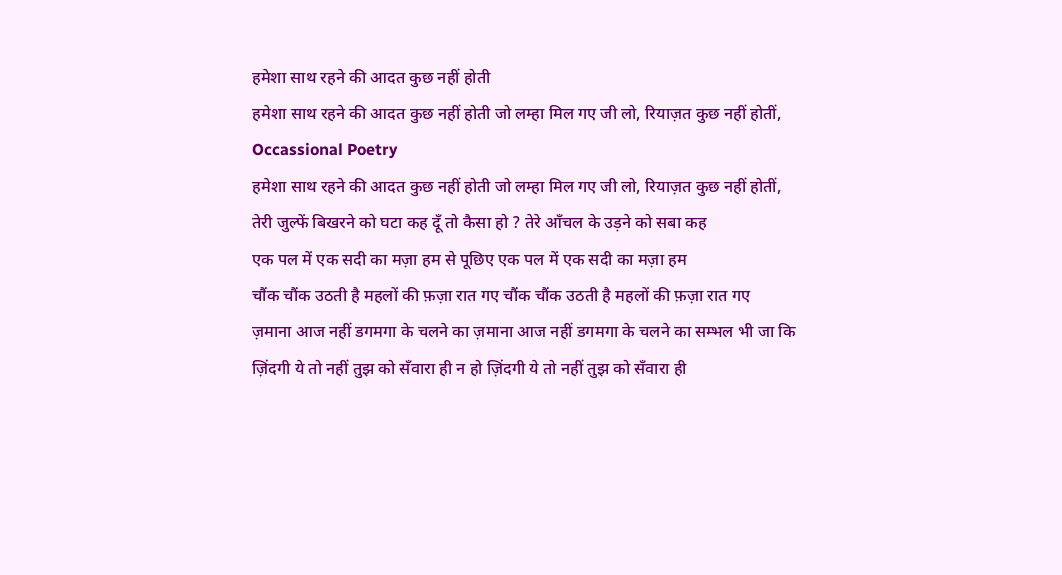हमेशा साथ रहने की आदत कुछ नहीं होती
हमेशा साथ रहने की आदत कुछ नहीं होती जो लम्हा मिल गए जी लो, रियाज़त कुछ नहीं होतीं,
Occassional Poetry
हमेशा साथ रहने की आदत कुछ नहीं होती जो लम्हा मिल गए जी लो, रियाज़त कुछ नहीं होतीं,
तेरी जुल्फें बिखरने को घटा कह दूँ तो कैसा हो ? तेरे आँचल के उड़ने को सबा कह
एक पल में एक सदी का मज़ा हम से पूछिए एक पल में एक सदी का मज़ा हम
चौंक चौंक उठती है महलों की फ़ज़ा रात गए चौंक चौंक उठती है महलों की फ़ज़ा रात गए
ज़माना आज नहीं डगमगा के चलने का ज़माना आज नहीं डगमगा के चलने का सम्भल भी जा कि
ज़िंदगी ये तो नहीं तुझ को सँवारा ही न हो ज़िंदगी ये तो नहीं तुझ को सँवारा ही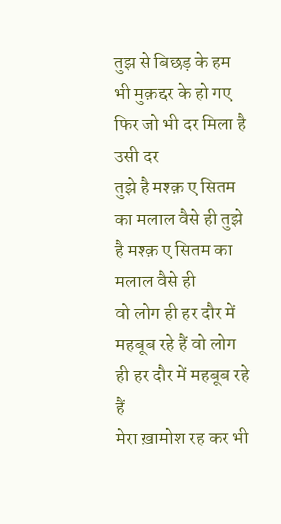तुझ से बिछड़ के हम भी मुक़द्दर के हो गए फिर जो भी दर मिला है उसी दर
तुझे है मश्क़ ए सितम का मलाल वैसे ही तुझे है मश्क़ ए सितम का मलाल वैसे ही
वो लोग ही हर दौर में महबूब रहे हैं वो लोग ही हर दौर में महबूब रहे हैं
मेरा ख़ामोश रह कर भी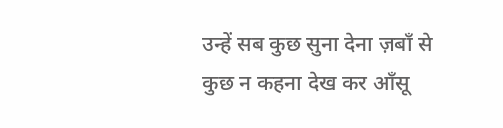उन्हें सब कुछ सुना देना ज़बाँ से कुछ न कहना देख कर आँसू